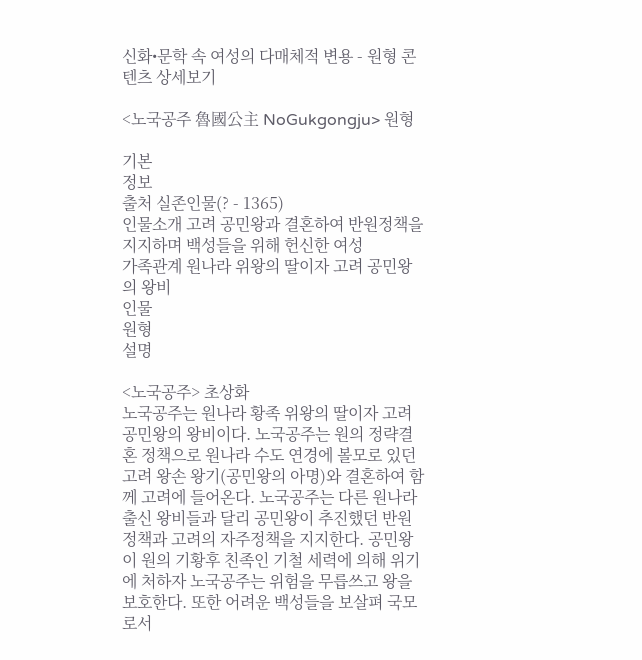신화•문학 속 여성의 다매체적 변용 - 원형 콘텐츠 상세보기

<노국공주 魯國公主 NoGukgongju> 원형

기본
정보
출처 실존인물(? - 1365)
인물소개 고려 공민왕과 결혼하여 반원정책을 지지하며 백성들을 위해 헌신한 여성
가족관계 원나라 위왕의 딸이자 고려 공민왕의 왕비
인물
원형
설명

<노국공주> 초상화
노국공주는 원나라 황족 위왕의 딸이자 고려 공민왕의 왕비이다. 노국공주는 원의 정략결혼 정책으로 원나라 수도 연경에 볼모로 있던 고려 왕손 왕기(공민왕의 아명)와 결혼하여 함께 고려에 들어온다. 노국공주는 다른 원나라 출신 왕비들과 달리 공민왕이 추진했던 반원정책과 고려의 자주정책을 지지한다. 공민왕이 원의 기황후 친족인 기철 세력에 의해 위기에 처하자 노국공주는 위험을 무릅쓰고 왕을 보호한다. 또한 어려운 백성들을 보살펴 국모로서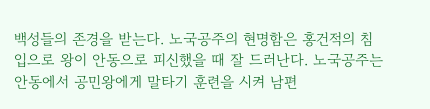백성들의 존경을 받는다. 노국공주의 현명함은 홍건적의 침입으로 왕이 안동으로 피신했을 때 잘 드러난다. 노국공주는 안동에서 공민왕에게 말타기 훈련을 시켜 남편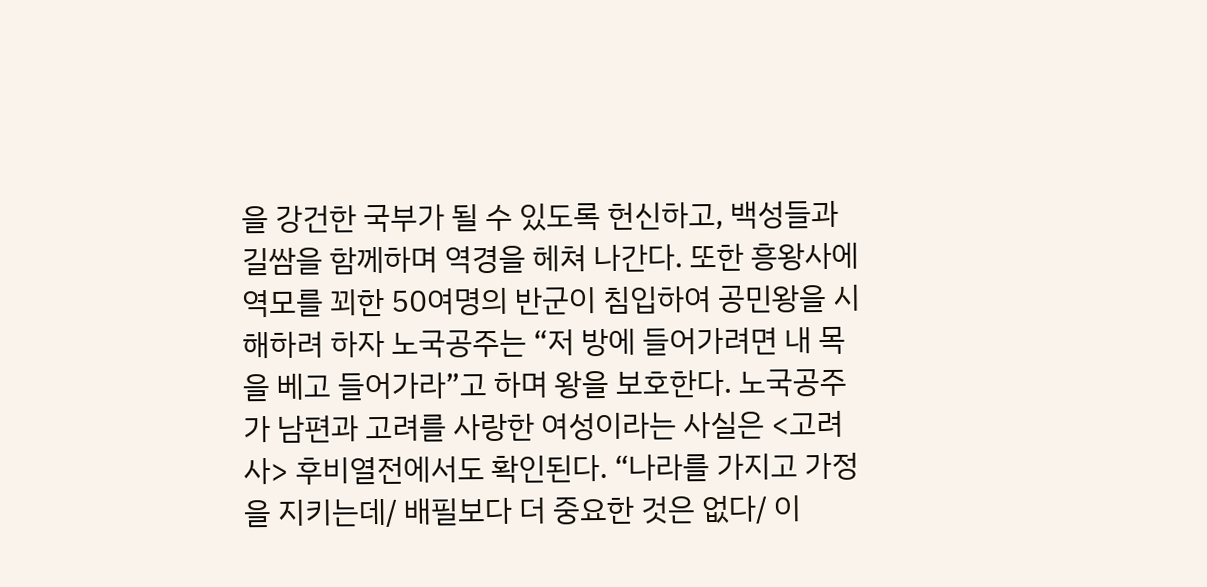을 강건한 국부가 될 수 있도록 헌신하고, 백성들과 길쌈을 함께하며 역경을 헤쳐 나간다. 또한 흥왕사에 역모를 꾀한 50여명의 반군이 침입하여 공민왕을 시해하려 하자 노국공주는 “저 방에 들어가려면 내 목을 베고 들어가라”고 하며 왕을 보호한다. 노국공주가 남편과 고려를 사랑한 여성이라는 사실은 <고려사> 후비열전에서도 확인된다. “나라를 가지고 가정을 지키는데/ 배필보다 더 중요한 것은 없다/ 이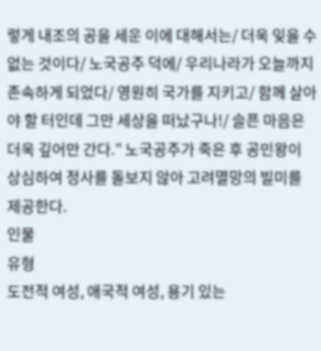렇게 내조의 공을 세운 이에 대해서는/ 더욱 잊을 수 없는 것이다/ 노국공주 덕에/ 우리나라가 오늘까지 존속하게 되었다/ 영원히 국가를 지키고/ 함께 살아야 할 터인데 그만 세상을 떠났구나!/ 슬픈 마음은 더욱 깊어만 간다.” 노국공주가 죽은 후 공민왕이 상심하여 정사를 돌보지 않아 고려멸망의 빌미를 제공한다.
인물
유형
도전적 여성, 애국적 여성, 용기 있는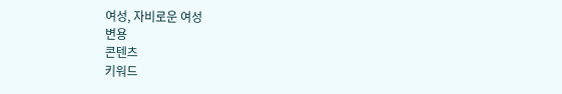여성, 자비로운 여성
변용
콘텐츠
키워드